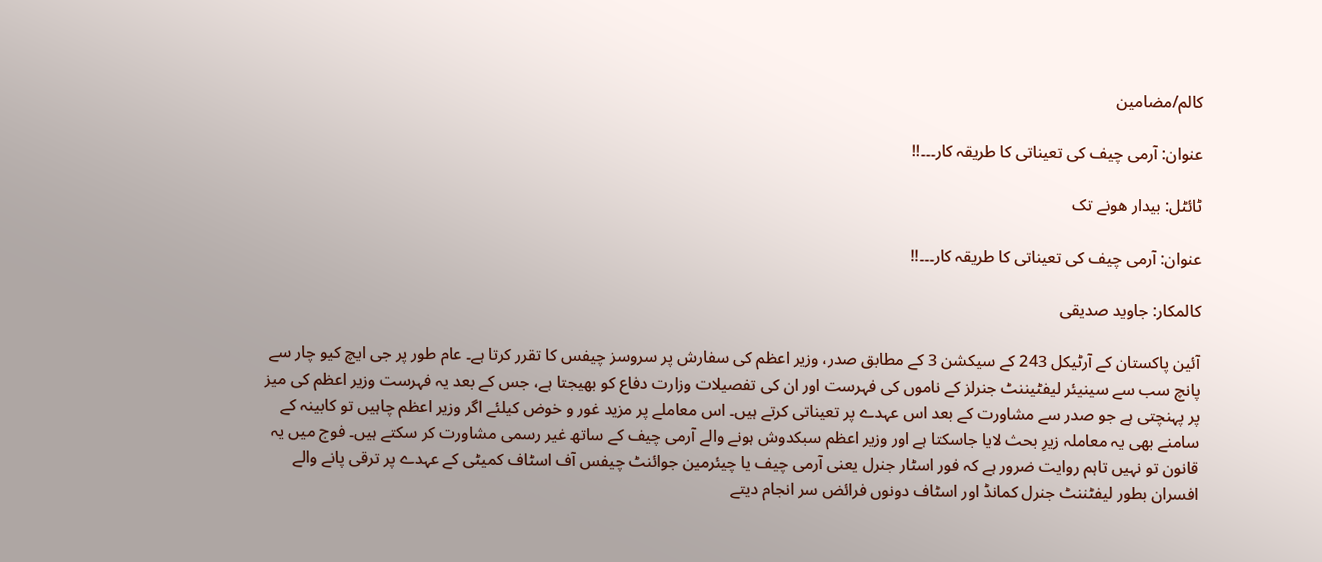کالم/مضامین

عنوان: آرمی چیف کی تعیناتی کا طریقہ کار۔۔۔!!

ٹائٹل: بیدار ھونے تک

عنوان: آرمی چیف کی تعیناتی کا طریقہ کار۔۔۔!!

کالمکار: جاوید صدیقی

آئین پاکستان کے آرٹیکل 243 کے سیکشن 3 کے مطابق صدر، وزیر اعظم کی سفارش پر سروسز چیفس کا تقرر کرتا ہے۔ عام طور پر جی ایچ کیو چار سے پانچ سب سے سینیئر لیفٹیننٹ جنرلز کے ناموں کی فہرست اور ان کی تفصیلات وزارت دفاع کو بھیجتا ہے، جس کے بعد یہ فہرست وزیر اعظم کی میز پر پہنچتی ہے جو صدر سے مشاورت کے بعد اس عہدے پر تعیناتی کرتے ہیں۔ اس معاملے پر مزید غور و خوض کیلئے اگر وزیر اعظم چاہیں تو کابینہ کے سامنے بھی یہ معاملہ زیرِ بحث لایا جاسکتا ہے اور وزیر اعظم سبکدوش ہونے والے آرمی چیف کے ساتھ غیر رسمی مشاورت کر سکتے ہیں۔ فوج میں یہ قانون تو نہیں تاہم روایت ضرور ہے کہ فور اسٹار جنرل یعنی آرمی چیف یا چیئرمین جوائنٹ چیفس آف اسٹاف کمیٹی کے عہدے پر ترقی پانے والے افسران بطور لیفٹننٹ جنرل کمانڈ اور اسٹاف دونوں فرائض سر انجام دیتے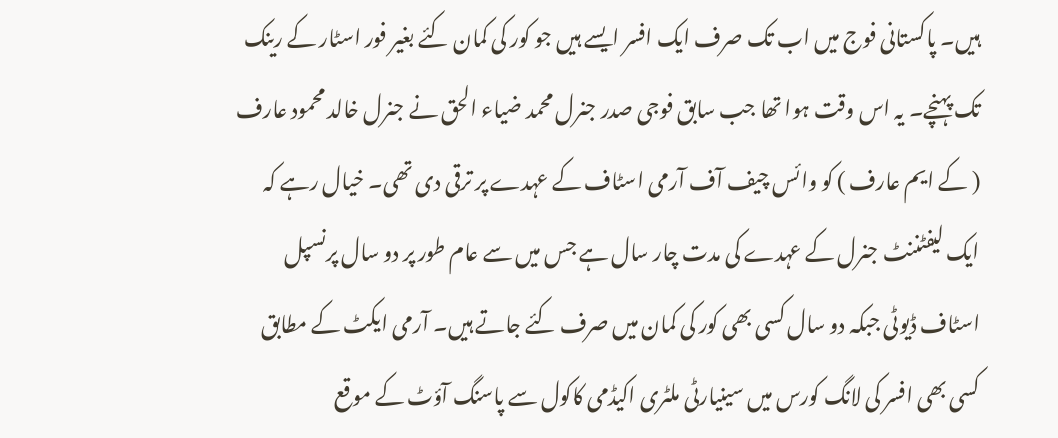ہیں۔ پاکستانی فوج میں اب تک صرف ایک افسر ایسے ہیں جو کور کی کمان کئے بغیر فور اسٹار کے رینک تک پہنچے۔ یہ اس وقت ہوا تھا جب سابق فوجی صدر جنرل محمد ضیاء الحق نے جنرل خالد محمود عارف ( کے ایم عارف ) کو وائس چیف آف آرمی اسٹاف کے عہدے پر ترقی دی تھی۔ خیال رہے کہ ایک لیفٹننٹ جنرل کے عہدے کی مدت چار سال ہے جس میں سے عام طور پر دو سال پرنسپل اسٹاف ڈیوٹی جبکہ دو سال کسی بھی کور کی کمان میں صرف کئے جاتے ہیں۔ آرمی ایکٹ کے مطابق کسی بھی افسر کی لانگ کورس میں سینیارٹی ملٹری اکیڈمی کاکول سے پاسنگ آؤٹ کے موقع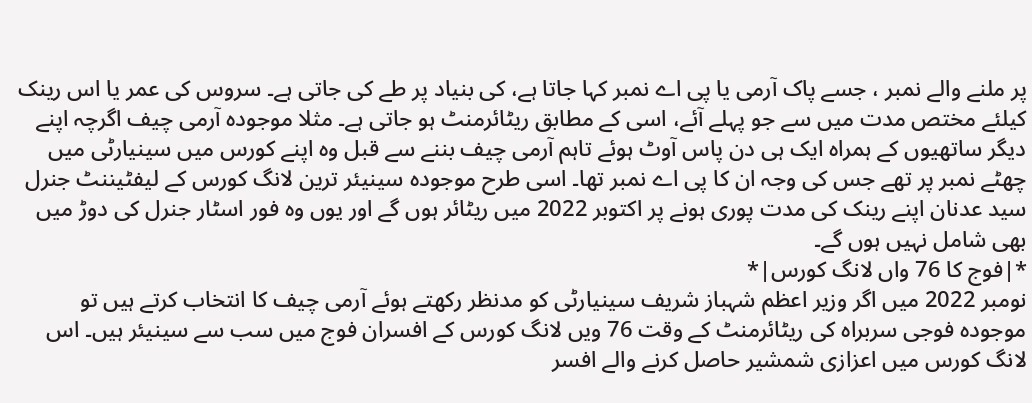پر ملنے والے نمبر ، جسے پاک آرمی یا پی اے نمبر کہا جاتا ہے، کی بنیاد پر طے کی جاتی ہے۔ سروس کی عمر یا اس رینک کیلئے مختص مدت میں سے جو پہلے آئے، اسی کے مطابق ریٹائرمنٹ ہو جاتی ہے۔ مثلا موجودہ آرمی چیف اگرچہ اپنے دیگر ساتھیوں کے ہمراہ ایک ہی دن پاس آوٹ ہوئے تاہم آرمی چیف بننے سے قبل وہ اپنے کورس میں سینیارٹی میں چھٹے نمبر پر تھے جس کی وجہ ان کا پی اے نمبر تھا۔ اسی طرح موجودہ سینیئر ترین لانگ کورس کے لیفٹیننٹ جنرل سید عدنان اپنے رینک کی مدت پوری ہونے پر اکتوبر 2022 میں ریٹائر ہوں گے اور یوں وہ فور اسٹار جنرل کی دوڑ میں بھی شامل نہیں ہوں گے۔
*|فوج کا 76 واں لانگ کورس|*
نومبر 2022 میں اگر وزیر اعظم شہباز شریف سینیارٹی کو مدنظر رکھتے ہوئے آرمی چیف کا انتخاب کرتے ہیں تو موجودہ فوجی سربراہ کی ریٹائرمنٹ کے وقت 76 ویں لانگ کورس کے افسران فوج میں سب سے سینیئر ہیں۔ اس لانگ کورس میں اعزازی شمشیر حاصل کرنے والے افسر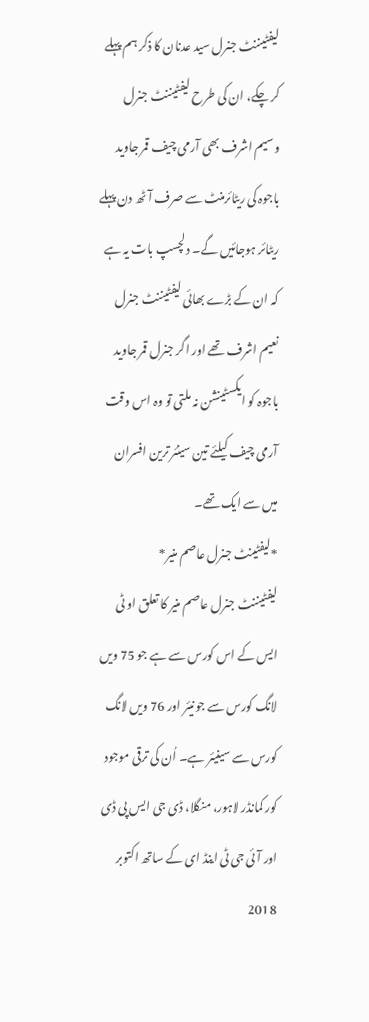لیفٹیننٹ جنرل سید عدنان کا ذکر ہم پہلے کر چکے، ان کی طرح لیفٹیننٹ جنرل وسیم اشرف بھی آرمی چیف قمر جاوید باجوہ کی ریٹائرمنٹ سے صرف آٹھ دن پہلے ریٹائر ہوجائیں گے۔ دلچسپ بات یہ ہے کہ ان کے بڑے بھائی لیفٹیننٹ جنرل نعیم اشرف تھے اور اگر جنرل قمر جاوید باجوہ کو ایکسٹینشن نہ ملتی تو وہ اس وقت آرمی چیف کیلئے تین سینئر ترین افسران میں سے ایک تھے۔
*لیفٹینٹ جنرل عاصم منیر*
لیفٹیننٹ جنرل عاصم منیر کا تعلق او ٹی ایس کے اس کورس سے ہے جو 75 ویں لانگ کورس سے جونیئر اور 76 ویں لانگ کورس سے سینیئر ہے۔ اُن کی ترقی موجود کور کمانڈر لاہور، منگلا، ڈی جی ایس پی ڈی اور آئی جی ٹی اینڈ ای کے ساتھ اکتوبر 2018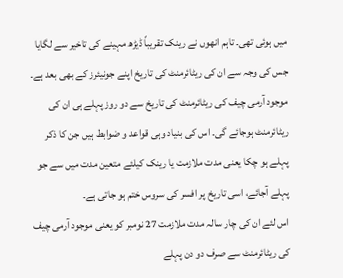میں ہوئی تھی۔ تاہم انھوں نے رینک تقریباً ڈیڑھ مہینے کی تاخیر سے لگایا جس کی وجہ سے ان کی ریٹائرمنٹ کی تاریخ اپنے جونیئرز کے بھی بعد ہے۔ موجود آرمی چیف کی ریٹائرمنٹ کی تاریخ سے دو روز پہلے ہی ان کی ریٹائرمنٹ ہوجائے گی۔ اس کی بنیاد وہی قواعد و ضوابط ہیں جن کا ذکر پہلے ہو چکا یعنی مدت ملازمت یا رینک کیلئے متعین مدت میں سے جو پہلے آجائے، اسی تاریخ پر افسر کی سروس ختم ہو جاتی ہے۔
اس لئے ان کی چار سالہ مدت ملازمت 27 نومبر کو یعنی موجود آرمی چیف کی ریٹائرمنٹ سے صرف دو دن پہلے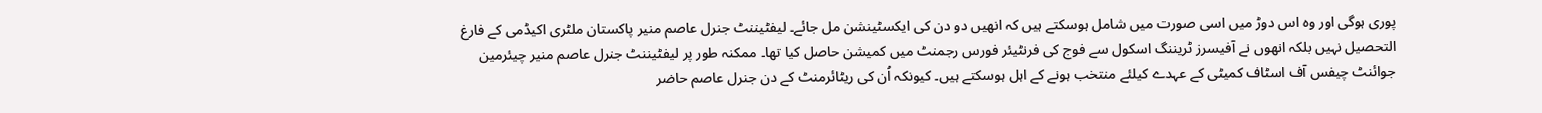پوری ہوگی اور وہ اس دوڑ میں اسی صورت میں شامل ہوسکتے ہیں کہ انھیں دو دن کی ایکسٹینشن مل جائے۔ لیفٹیننٹ جنرل عاصم منیر پاکستان ملٹری اکیڈمی کے فارغ التحصیل نہیں بلکہ انھوں نے آفیسرز ٹریننگ اسکول سے فوج کی فرنٹیئر فورس رجمنٹ میں کمیشن حاصل کیا تھا۔ ممکنہ طور پر لیفٹیننٹ جنرل عاصم منیر چیئرمین جوائنٹ چیفس آف اسٹاف کمیٹی کے عہدے کیلئے منتخب ہونے کے اہل ہوسکتے ہیں۔ کیونکہ اُن کی ریٹائرمنٹ کے دن جنرل عاصم حاضر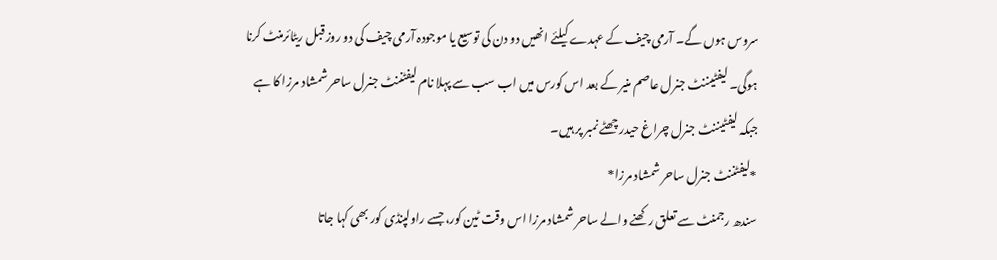سروس ہوں گے۔ آرمی چیف کے عہدے کیلئے انھیں دو دن کی توسیع یا موجودہ آرمی چیف کی دو روز قبل ریٹائرمنٹ کرنا ہوگی۔ لیفٹیننٹ جنرل عاصم منیر کے بعد اس کورس میں اب سب سے پہلا نام لیفٹننٹ جنرل ساحر شمشاد مرزا کا ہے جبکہ لیفٹیننٹ جنرل چراغ حیدر چھٹے نمبر پر ہیں۔
*لیفٹننٹ جنرل ساحر شمشاد مرزا*
سندھ رجمنٹ سے تعلق رکھنے والے ساحر شمشاد مرزا اس وقت ٹین کور، جسے راولپنڈی کور بھی کہا جاتا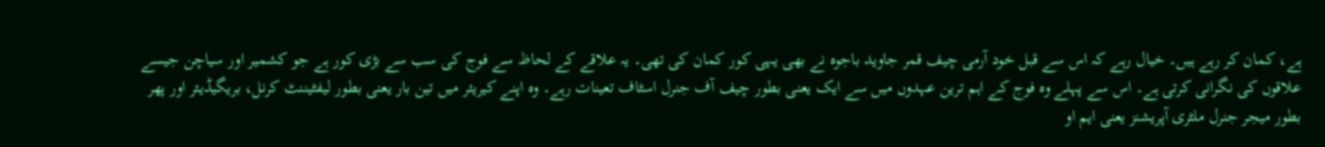ہے، کمان کر رہے ہیں۔ خیال رہے کہ اس سے قبل خود آرمی چیف قمر جاوید باجوہ نے بھی یہی کور کمان کی تھی۔ یہ علاقے کے لحاظ سے فوج کی سب سے بڑی کور ہے جو کشمیر اور سیاچن جیسے علاقوں کی نگرانی کرتی ہے۔ اس سے پہلے وہ فوج کے اہم ترین عہدوں میں سے ایک یعنی بطور چیف آف جنرل اسٹاف تعینات رہے۔ وہ اپنے کیریئر میں تین بار یعنی بطور لیفٹیننٹ کرنل، بریگیڈیئر اور پھر بطور میجر جنرل ملٹری آپریشنز یعنی ایم او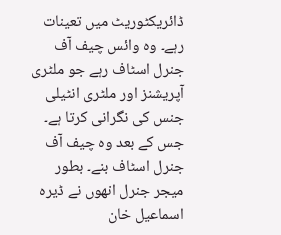ڈائریکٹوریٹ میں تعینات رہے۔ وہ وائس چیف آف جنرل اسٹاف رہے جو ملٹری آپریشنز اور ملٹری انٹیلی جنس کی نگرانی کرتا ہے۔ جس کے بعد وہ چیف آف جنرل اسٹاف بنے۔ بطور میجر جنرل انھوں نے ڈیرہ اسماعیل خان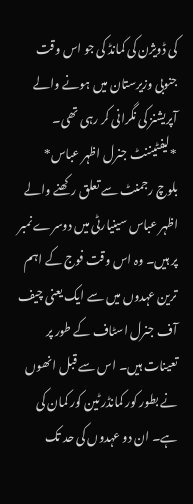کی ڈویژن کی کمانڈ کی جو اس وقت جنوبی وزیرستان میں ہونے والے آپریشنز کی نگرانی کر رہی تھی۔
*لیفٹیننٹ جنرل اظہر عباس*
بلوچ رجمنٹ سے تعلق رکھنے والے اظہر عباس سینیارٹی میں دوسرے نمبر پر ہیں۔ وہ اس وقت فوج کے اہم ترین عہدوں میں سے ایک یعنی چیف آف جنرل اسٹاف کے طور پر تعینات ہیں۔ اس سے قبل انھوں نے بطور کور کمانڈر ٹین کور کمان کی ہے۔ ان دو عہدوں کی حد تک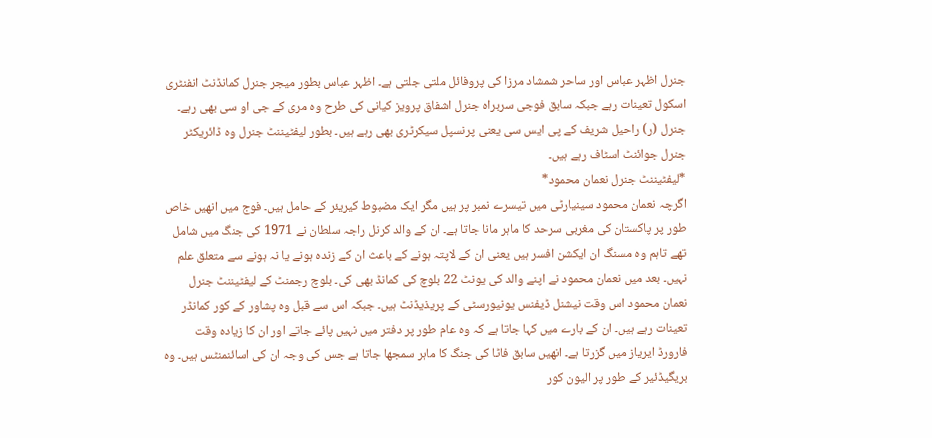جنرل اظہر عباس اور ساحر شمشاد مرزا کی پروفائل ملتی جلتی ہے۔ اظہر عباس بطور میجر جنرل کمانڈنٹ انفنٹری اسکول تعینات رہے جبکہ سابق فوجی سربراہ جنرل اشفاق پرویز کیانی کی طرح وہ مری کے جی او سی بھی رہے۔ جنرل (ر) راحیل شریف کے پی ایس سی یعنی پرنسپل سیکرٹری بھی رہے ہیں۔ بطور لیفٹیننٹ جنرل وہ ڈائریکٹر جنرل جوائنٹ اسٹاف رہے ہیں۔
*لیفٹیننٹ جنرل نعمان محمود*
اگرچہ نعمان محمود سینیارٹی میں تیسرے نمبر پر ہیں مگر ایک مضبوط کیریئر کے حامل ہیں۔ فوج میں انھیں خاص طور پر پاکستان کی مغربی سرحد کا ماہر مانا جاتا ہے۔ ان کے والد کرنل راجہ سلطان نے 1971 کی جنگ میں شامل تھے تاہم وہ مسنگ ان ایکشن افسر ہیں یعنی ان کے لاپتہ ہونے کے باعث ان کے زندہ ہونے یا نہ ہونے سے متعلق علم نہیں۔ بعد میں نعمان محمود نے اپنے والد کی یونٹ 22 بلوچ کی کمانڈ بھی کی۔ بلوچ رجمنٹ کے لیفٹیننٹ جنرل نعمان محمود اس وقت نیشنل ڈیفنس یونیورسٹی کے پریذیڈنٹ ہیں۔ جبکہ اس سے قبل وہ پشاور کے کور کمانڈر تعینات رہے ہیں۔ ان کے بارے میں کہا جاتا ہے کہ وہ عام طور پر دفتر میں نہیں پائے جاتے اور ان کا زیادہ وقت فارورڈ ایریاز میں گزرتا ہے۔ انھیں سابق فاٹا کی جنگ کا ماہر سمجھا جاتا ہے جس کی وجہ ان کی اسائنمنٹس ہیں۔ وہ بریگیڈئیر کے طور پر الیون کور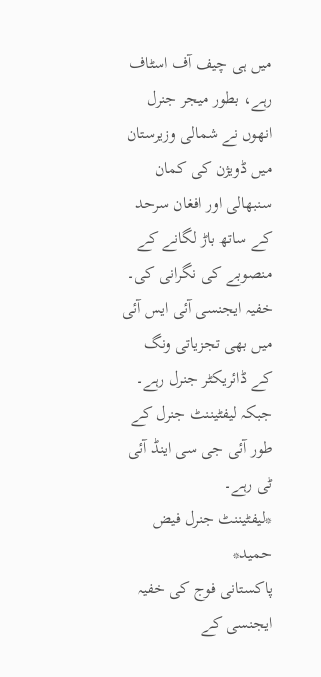میں ہی چیف آف اسٹاف رہے، بطور میجر جنرل انھوں نے شمالی وزیرستان میں ڈویژن کی کمان سنبھالی اور افغان سرحد کے ساتھ باڑ لگانے کے منصوبے کی نگرانی کی۔ خفیہ ایجنسی آئی ایس آئی میں بھی تجزیاتی ونگ کے ڈائریکٹر جنرل رہے۔ جبکہ لیفٹیننٹ جنرل کے طور آئی جی سی اینڈ آئی ٹی رہے۔
*لیفٹیننٹ جنرل فیض حمید*
پاکستانی فوج کی خفیہ ایجنسی کے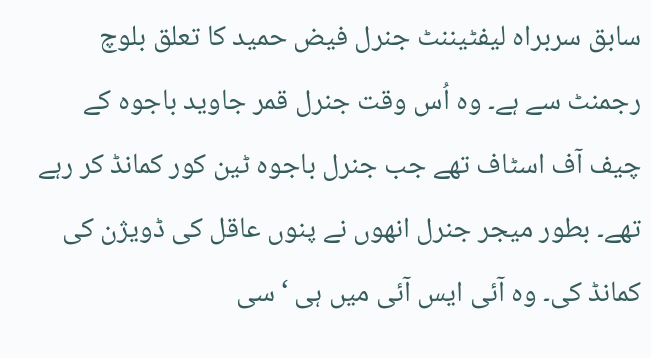سابق سربراہ لیفٹیننٹ جنرل فیض حمید کا تعلق بلوچ رجمنٹ سے ہے۔ وہ اُس وقت جنرل قمر جاوید باجوہ کے چیف آف اسٹاف تھے جب جنرل باجوہ ٹین کور کمانڈ کر رہے تھے۔ بطور میجر جنرل انھوں نے پنوں عاقل کی ڈویژن کی کمانڈ کی۔ وہ آئی ایس آئی میں ہی ‘سی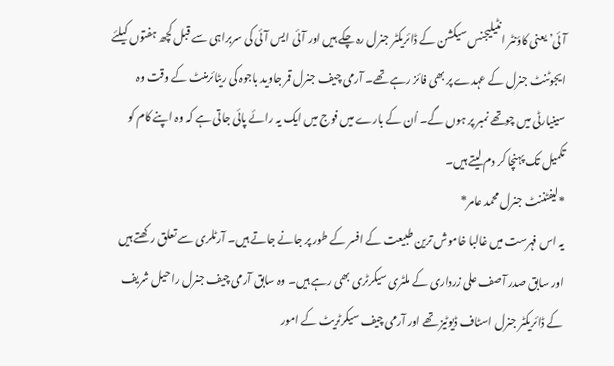آئی’ یعنی کاؤنٹر انٹیلیجنس سیکشن کے ڈائریکٹر جنرل رہ چکے ہیں اور آئی ایس آئی کی سربراہی سے قبل کچھ ہفتوں کیلئے ایجوٹنٹ جنرل کے عہدے پر بھی فائز رہے تھے۔ آرمی چیف جنرل قمر جاوید باجوہ کی ریٹائرمنٹ کے وقت وہ سینیارٹی میں چوتھے نمبر پر ہوں گے۔ اُن کے بارے میں فوج میں ایک یہ رائے پائی جاتی ہے کہ وہ اپنے کام کو تکمیل تک پہنچا کر دم لیتے ہیں۔
*لیفٹننٹ جنرل محمد عامر*
یہ اس فہرست میں غالبا خاموش ترین طبیعت کے افسر کے طور پر جانے جاتے ہیں۔ آرٹلری سے تعلق رکھتے ہیں اور سابق صدر آصف علی زرداری کے ملٹری سیکرٹری بھی رہے ہیں۔ وہ سابق آرمی چیف جنرل راحیل شریف کے ڈائریکٹر جنرل اسٹاف ڈیوٹیز تھے اور آرمی چیف سیکرٹریٹ کے امور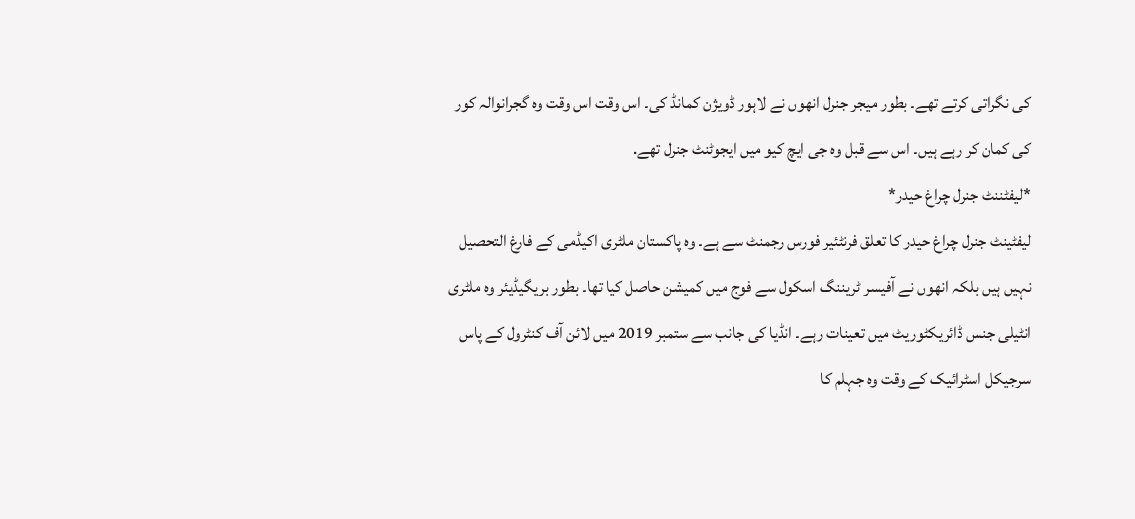کی نگراتی کرتے تھے۔ بطور میجر جنرل انھوں نے لاہور ڈویژن کمانڈ کی۔ اس وقت اس وقت وہ گجرانوالہ کور کی کمان کر رہے ہیں۔ اس سے قبل وہ جی ایچ کیو میں ایجوٹنٹ جنرل تھے.
*لیفٹننٹ جنرل چراغ حیدر*
لیفٹینٹ جنرل چراغ حیدر کا تعلق فرنٹئیر فورس رجمنٹ سے ہے۔ وہ پاکستان ملٹری اکیڈمی کے فارغ التحصیل نہیں ہیں بلکہ انھوں نے آفیسر ٹریننگ اسکول سے فوج میں کمیشن حاصل کیا تھا۔ بطور بریگیڈیئر وہ ملٹری انٹیلی جنس ڈائریکٹوریٹ میں تعینات رہے۔ انڈیا کی جانب سے ستمبر 2019 میں لائن آف کنٹرول کے پاس سرجیکل اسٹرائیک کے وقت وہ جہلم کا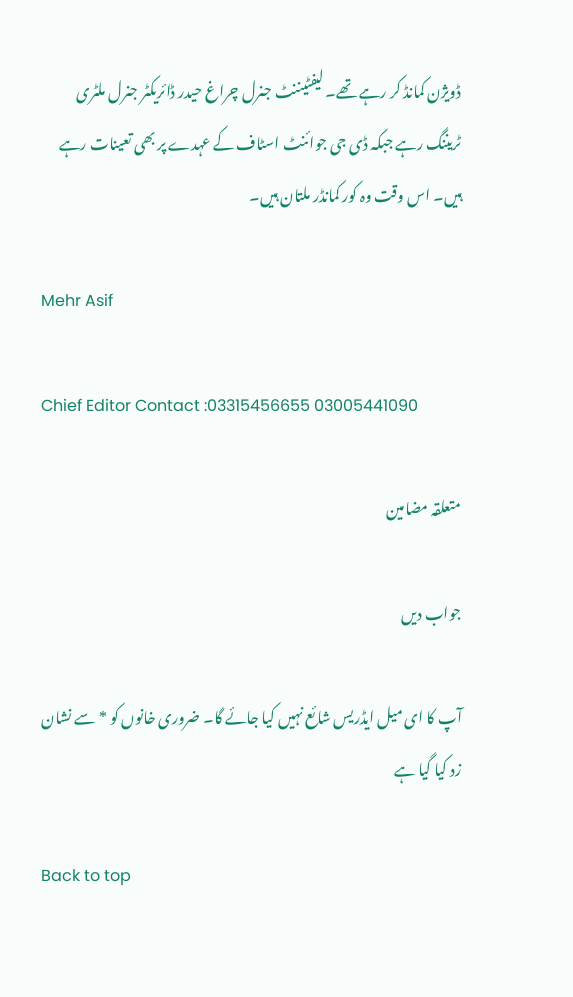ڈویژن کمانڈ کر رہے تھے۔ لیفٹیننٹ جنرل چراغ حیدر ڈائریکٹر جنرل ملٹری ٹریننگ رہے جبکہ ڈی جی جوائنٹ اسٹاف کے عہدے پر بھی تعینات رہے ہیں۔ اس وقت وہ کور کمانڈر ملتان ہیں۔

Mehr Asif

Chief Editor Contact :03315456655 03005441090

متعلقہ مضامین

جواب دیں

آپ کا ای میل ایڈریس شائع نہیں کیا جائے گا۔ ضروری خانوں کو * سے نشان زد کیا گیا ہے

Back to top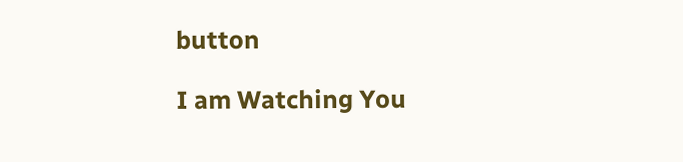button

I am Watching You